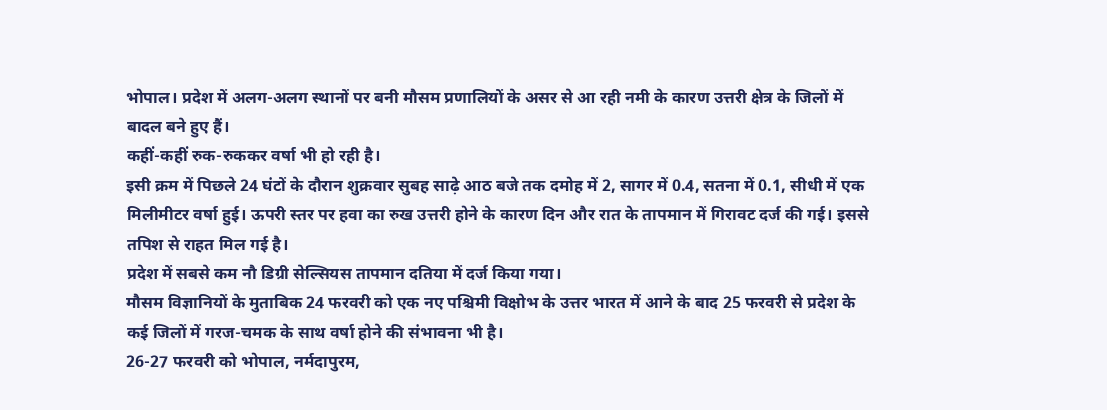भोपाल। प्रदेश में अलग-अलग स्थानों पर बनी मौसम प्रणालियों के असर से आ रही नमी के कारण उत्तरी क्षेत्र के जिलों में बादल बने हुए हैं।
कहीं-कहीं रुक-रुककर वर्षा भी हो रही है।
इसी क्रम में पिछले 24 घंटों के दौरान शुक्रवार सुबह साढ़े आठ बजे तक दमोह में 2, सागर में 0.4, सतना में 0.1, सीधी में एक मिलीमीटर वर्षा हुई। ऊपरी स्तर पर हवा का रुख उत्तरी होने के कारण दिन और रात के तापमान में गिरावट दर्ज की गई। इससे तपिश से राहत मिल गई है।
प्रदेश में सबसे कम नौ डिग्री सेल्सियस तापमान दतिया में दर्ज किया गया।
मौसम विज्ञानियों के मुताबिक 24 फरवरी को एक नए पश्चिमी विक्षोभ के उत्तर भारत में आने के बाद 25 फरवरी से प्रदेश के कई जिलों में गरज-चमक के साथ वर्षा होने की संभावना भी है।
26-27 फरवरी को भोपाल, नर्मदापुरम,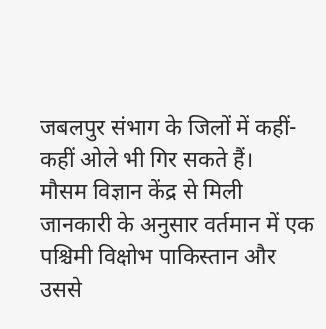जबलपुर संभाग के जिलों में कहीं-कहीं ओले भी गिर सकते हैं।
मौसम विज्ञान केंद्र से मिली जानकारी के अनुसार वर्तमान में एक पश्चिमी विक्षोभ पाकिस्तान और उससे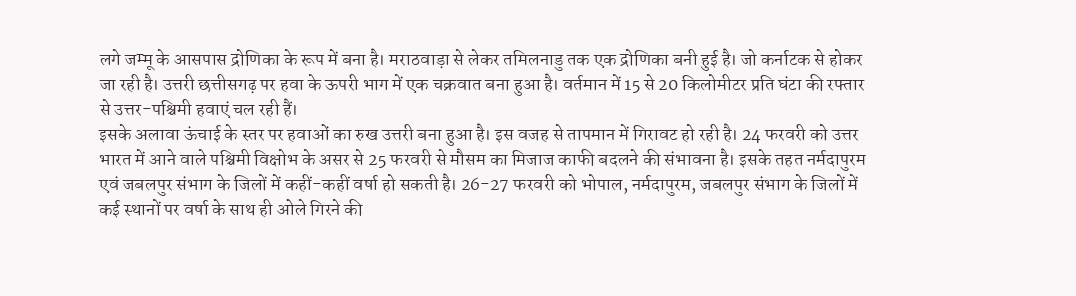लगे जम्मू के आसपास द्रोणिका के रूप में बना है। मराठवाड़ा से लेकर तमिलनाडु तक एक द्रोणिका बनी हुई है। जो कर्नाटक से होकर जा रही है। उत्तरी छत्तीसगढ़ पर हवा के ऊपरी भाग में एक चक्रवात बना हुआ है। वर्तमान में 15 से 20 किलोमीटर प्रति घंटा की रफ्तार से उत्तर-पश्चिमी हवाएं चल रही हैं।
इसके अलावा ऊंचाई के स्तर पर हवाओं का रुख उत्तरी बना हुआ है। इस वजह से तापमान में गिरावट हो रही है। 24 फरवरी को उत्तर भारत में आने वाले पश्चिमी विक्षोभ के असर से 25 फरवरी से मौसम का मिजाज काफी बदलने की संभावना है। इसके तहत नर्मदापुरम एवं जबलपुर संभाग के जिलों में कहीं-कहीं वर्षा हो सकती है। 26-27 फरवरी को भोपाल, नर्मदापुरम, जबलपुर संभाग के जिलों में कई स्थानों पर वर्षा के साथ ही ओले गिरने की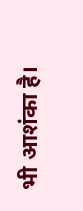भी आशंका है।